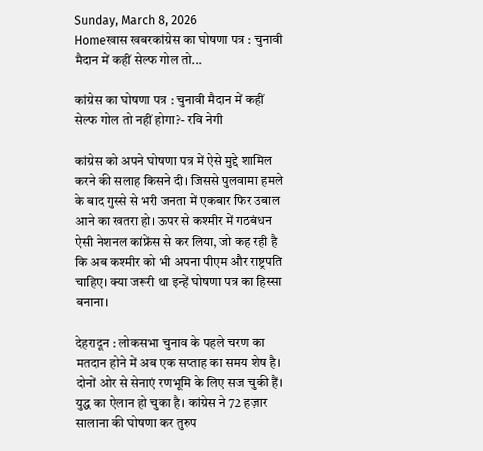Sunday, March 8, 2026
Homeखास खबरकांग्रेस का घोषणा पत्र : चुनावी मैदान में कहीं सेल्फ गोल तो...

कांग्रेस का घोषणा पत्र : चुनावी मैदान में कहीं सेल्फ गोल तो नहीं होगा?- रवि नेगी

कांग्रेस को अपने घोषणा पत्र में ऐसे मुद्दे शामिल करने की सलाह किसने दी। जिससे पुलवामा हमले के बाद गुस्से से भरी जनता में एकबार फिर उबाल आने का खतरा हो। ऊपर से कश्मीर में गठबंधन ऐसी नेशनल कांफ्रेंस से कर लिया, जो कह रही है कि अब कश्मीर को भी अपना पीएम और राष्ट्रपति चाहिए। क्या जरूरी था इन्हें घोषणा पत्र का हिस्सा बनाना।

देहरादून : लोकसभा चुनाव के पहले चरण का मतदान होने में अब एक सप्ताह का समय शेष है। दोनों ओर से सेनाएं रणभूमि के लिए सज चुकी हैं। युद्ध का ऐलान हो चुका है। कांग्रेस ने 72 हज़ार सालाना की घोषणा कर तुरुप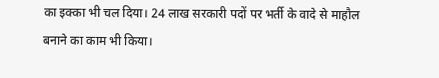का इक्का भी चल दिया। 24 लाख सरकारी पदों पर भर्ती के वादे से माहौल बनाने का काम भी किया।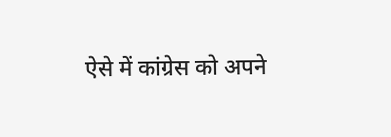ऐसे में कांग्रेस को अपने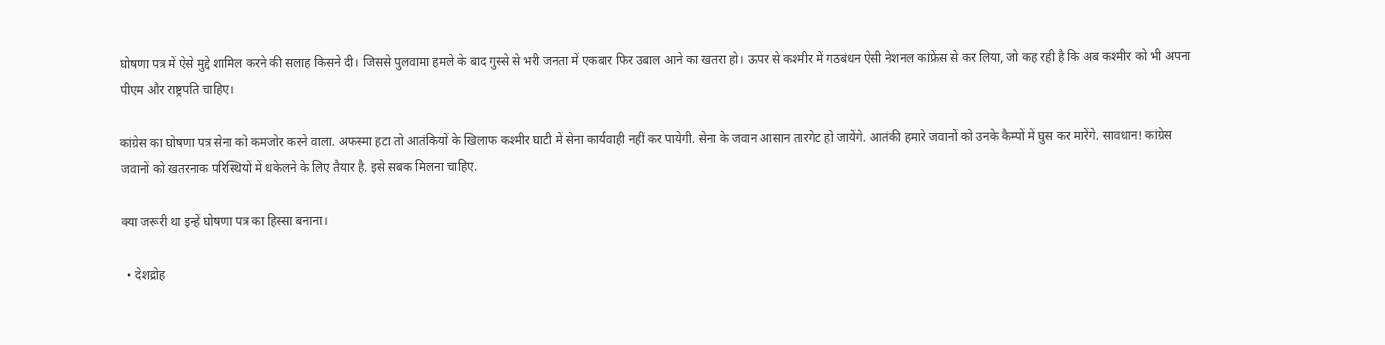घोषणा पत्र में ऐसे मुद्दे शामिल करने की सलाह किसने दी। जिससे पुलवामा हमले के बाद गुस्से से भरी जनता में एकबार फिर उबाल आने का खतरा हो। ऊपर से कश्मीर में गठबंधन ऐसी नेशनल कांफ्रेंस से कर लिया, जो कह रही है कि अब कश्मीर को भी अपना पीएम और राष्ट्रपति चाहिए।

कांग्रेस का घोषणा पत्र सेना को कमजोर करने वाला. अफस्मा हटा तो आतंकियों के खिलाफ कश्मीर घाटी में सेना कार्यवाही नहीं कर पायेगी. सेना के जवान आसान तारगेट हो जायेंगे. आतंकी हमारे जवानों को उनके कैम्पों में घुस कर मारेंगे. सावधान! कांग्रेस जवानों को खतरनाक परिस्थियों में धकेलने के लिए तैयार है. इसे सबक मिलना चाहिए.

क्या जरूरी था इन्हें घोषणा पत्र का हिस्सा बनाना।

  • देशद्रोह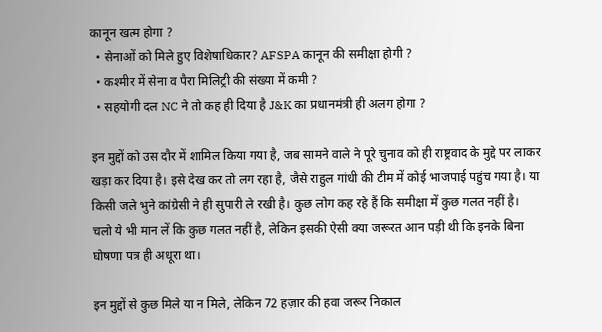कानून खत्म होगा ?
  • सेनाओं को मिले हुए विशेषाधिकार? AFSPA कानून की समीक्षा होगी ?
  • कश्मीर में सेना व पैरा मिलिट्री की संख्या में कमी ?
  • सहयोगी दल NC ने तो कह ही दिया है J&K का प्रधानमंत्री ही अलग होगा ?

इन मुद्दों को उस दौर में शामिल किया गया है, जब सामने वाले ने पूरे चुनाव को ही राष्ट्रवाद के मुद्दे पर लाकर खड़ा कर दिया है। इसे देख कर तो लग रहा है, जैसे राहुल गांधी की टीम में कोई भाजपाई पहुंच गया है। या किसी जले भुने कांग्रेसी ने ही सुपारी ले रखी है। कुछ लोग कह रहे हैं कि समीक्षा में कुछ गलत नहीं है। चलो ये भी मान लें कि कुछ गलत नहीं है, लेकिन इसकी ऐसी क्या जरूरत आन पड़ी थी कि इनके बिना घोषणा पत्र ही अधूरा था।

इन मुद्दों से कुछ मिले या न मिले, लेकिन 72 हज़ार की हवा जरूर निकाल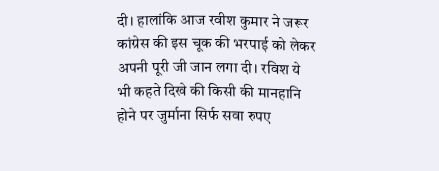दी। हालांकि आज रवीश कुमार ने जरूर कांग्रेस की इस चूक की भरपाई को लेकर अपनी पूरी जी जान लगा दी। रविश ये भी कहते दिखे की किसी की मानहानि होने पर जुर्माना सिर्फ सवा रुपए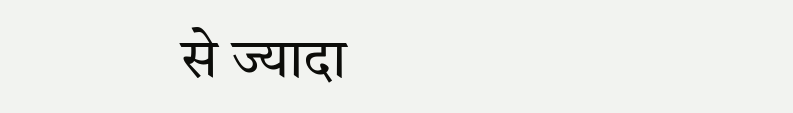से ज्यादा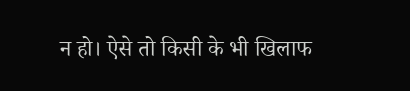न हो। ऐसे तो किसी के भी खिलाफ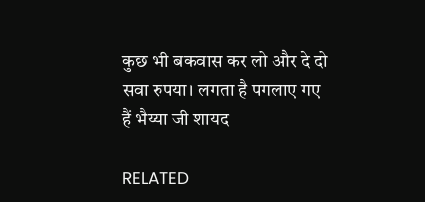कुछ भी बकवास कर लो और दे दो सवा रुपया। लगता है पगलाए गए हैं भैय्या जी शायद

RELATED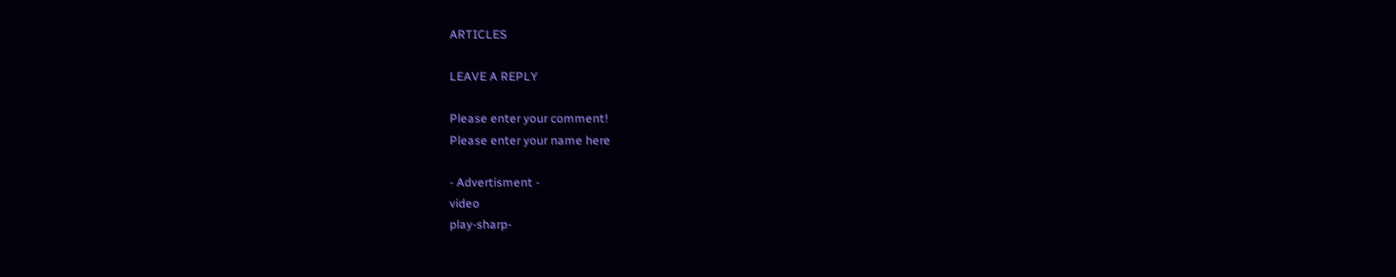ARTICLES

LEAVE A REPLY

Please enter your comment!
Please enter your name here

- Advertisment -
video
play-sharp-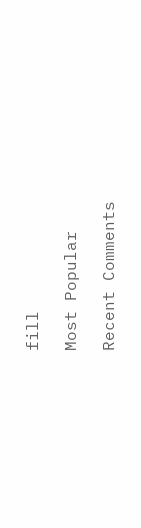fill

Most Popular

Recent Comments